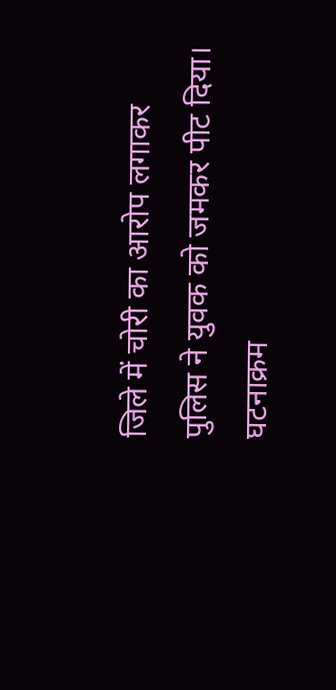जिले में चोरी का आरोप लगाकर पुलिस ने युवक को जमकर पीट दिया। घटनाक्रम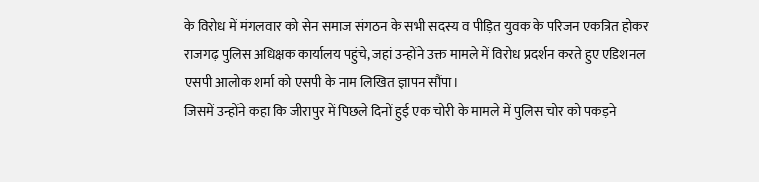के विरोध में मंगलवार को सेन समाज संगठन के सभी सदस्य व पीड़ित युवक के परिजन एकत्रित होकर राजगढ़ पुलिस अधिक्षक कार्यालय पहुंचे, जहां उन्होंने उक्त मामले में विरोध प्रदर्शन करते हुए एडिशनल एसपी आलोक शर्मा को एसपी के नाम लिखित ज्ञापन सौंपा।
जिसमें उन्होंने कहा कि जीरापुर में पिछले दिनों हुई एक चोरी के मामले में पुलिस चोर को पकड़ने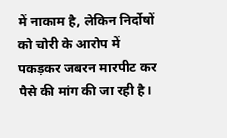में नाकाम है, लेकिन निर्दोषों को चोरी के आरोप में पकड़कर जबरन मारपीट कर पैसे की मांग की जा रही है।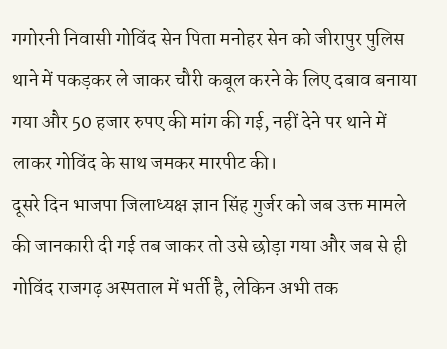गगोरनी निवासी गोविंद सेन पिता मनोहर सेन को जीरापुर पुलिस थाने में पकड़कर ले जाकर चौरी कबूल करने के लिए दबाव बनाया गया और 50 हजार रुपए की मांग की गई, नहीं देने पर थाने में लाकर गोविंद के साथ जमकर मारपीट की।
दूसरे दिन भाजपा जिलाध्यक्ष ज्ञान सिंह गुर्जर को जब उक्त मामले की जानकारी दी गई तब जाकर तो उसे छोड़ा गया और जब से ही गोविंद राजगढ़ अस्पताल में भर्ती है, लेकिन अभी तक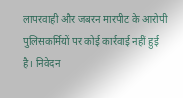लापरवाही और जबरन मारपीट के आरोपी पुलिसकर्मियों पर कोई कार्रवाई नहीं हुई है। निवेदन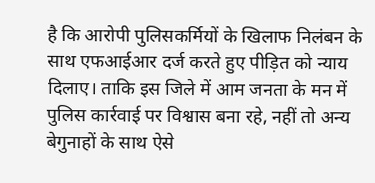है कि आरोपी पुलिसकर्मियों के खिलाफ निलंबन के साथ एफआईआर दर्ज करते हुए पीड़ित को न्याय दिलाए। ताकि इस जिले में आम जनता के मन में पुलिस कार्रवाई पर विश्वास बना रहे, नहीं तो अन्य बेगुनाहों के साथ ऐसे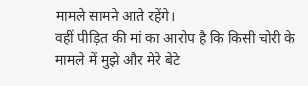मामले सामने आते रहेंगे।
वहीं पीड़ित की मां का आरोप है कि किसी चोरी के मामले में मुझे और मेरे बेटे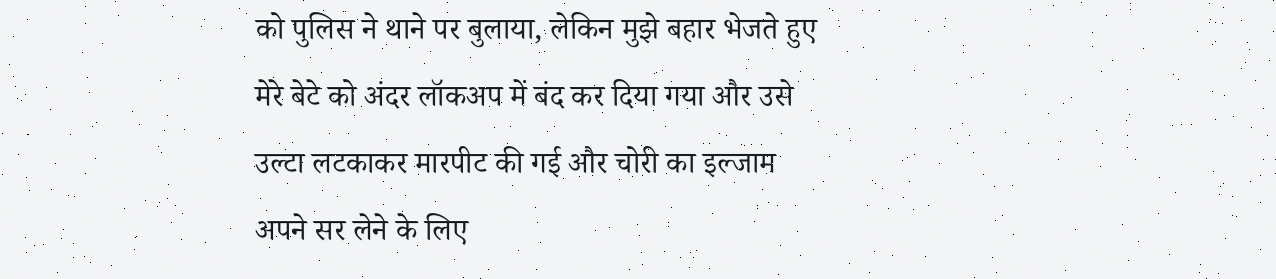को पुलिस ने थाने पर बुलाया, लेकिन मुझे बहार भेजते हुए मेरे बेटे को अंदर लॉकअप में बंद कर दिया गया और उसे उल्टा लटकाकर मारपीट की गई और चोरी का इल्जाम अपने सर लेने के लिए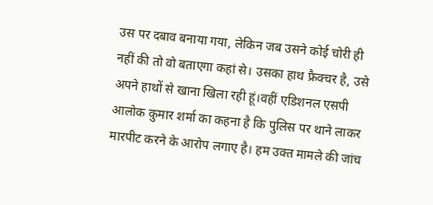उस पर दबाव बनाया गया, लेकिन जब उसने कोई चोरी ही नहीं की तो वो बताएगा कहां से। उसका हाथ फ्रैक्चर है, उसे अपने हाथों से खाना खिला रही हूं।वहीं एडिशनल एसपी आलोक कुमार शर्मा का कहना है कि पुलिस पर थाने लाकर मारपीट करने के आरोप लगाए है। हम उक्त मामले की जांच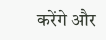करेंगे और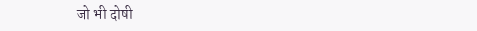जो भी दोषी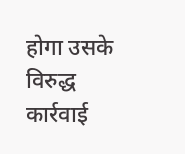होगा उसके विरुद्ध कार्रवाई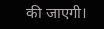की जाएगी।